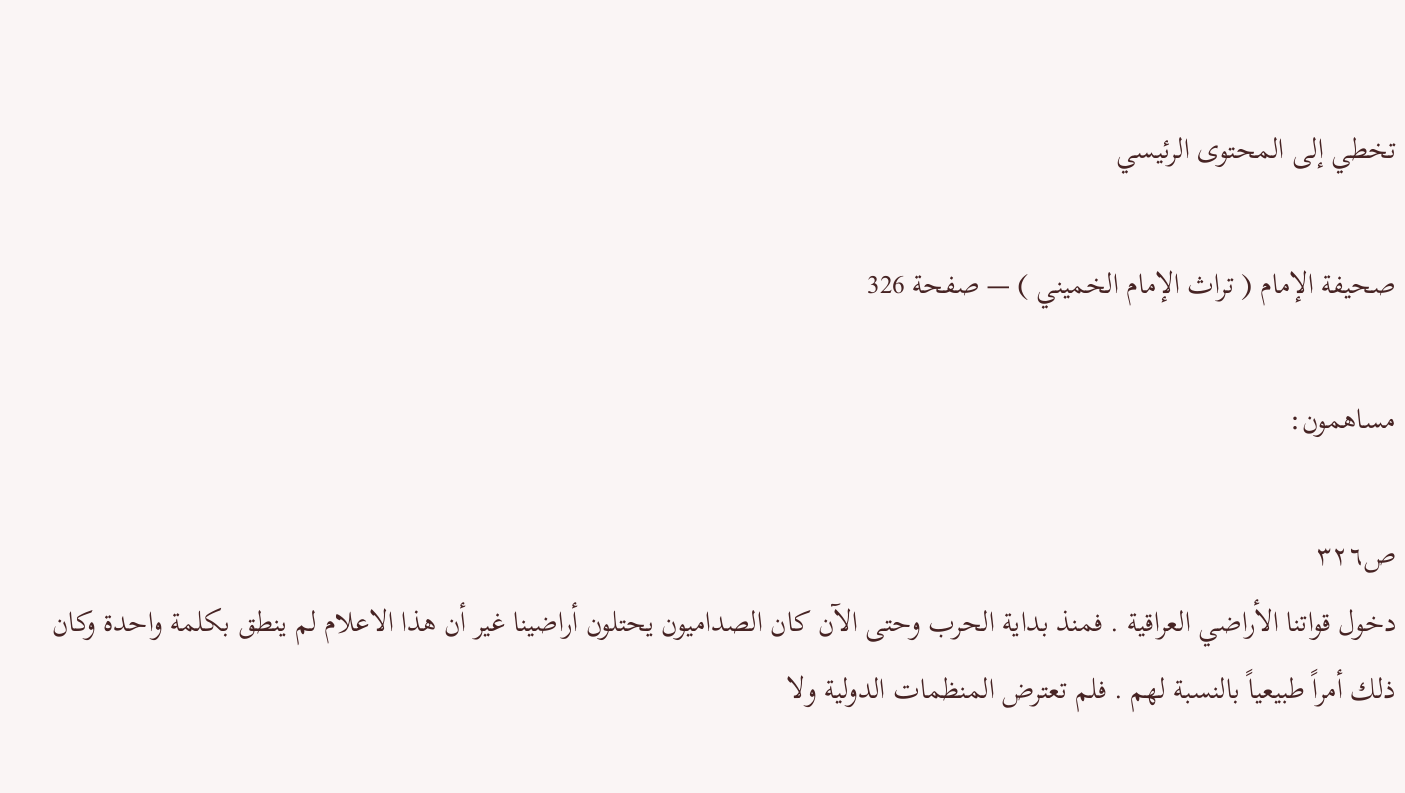تخطي إلى المحتوى الرئيسي

صحيفة الإمام ( تراث الإمام الخميني ) — صفحة 326

مساهمون:

ص٣٢٦
دخول قواتنا الأراضي العراقية . فمنذ بداية الحرب وحتى الآن كان الصداميون يحتلون أراضينا غير أن هذا الاعلام لم ينطق بكلمة واحدة وكان ذلك أمراً طبيعياً بالنسبة لهم . فلم تعترض المنظمات الدولية ولا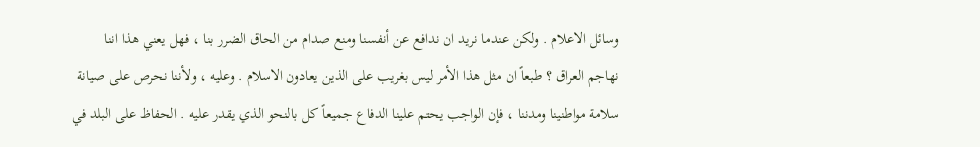وسائل الاعلام . ولكن عندما نريد ان ندافع عن أنفسنا ومنع صدام من الحاق الضرر بنا ، فهل يعني هذا اننا نهاجم العراق ؟ طبعاً ان مثل هذا الأمر ليس بغريب على الذين يعادون الاسلام . وعليه ، ولأننا نحرص على صيانة سلامة مواطنينا ومدننا ، فإن الواجب يحتم علينا الدفاع جميعاً كل بالنحو الذي يقدر عليه . الحفاظ على البلد في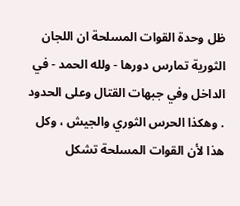ظل وحدة القوات المسلحة ان اللجان الثورية تمارس دورها - ولله الحمد - في الداخل وفي جبهات القتال وعلى الحدود . وهكذا الحرس الثوري والجيش ، وكل هذا لأن القوات المسلحة تشكل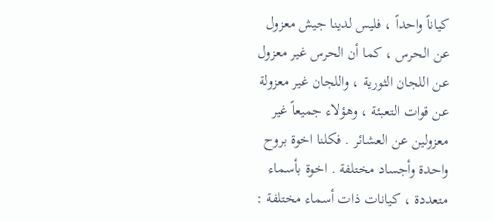كياناً واحداً ، فليس لدينا جيش معزول عن الحرس ، كما أن الحرس غير معزول عن اللجان الثورية ، واللجان غير معزولة عن قوات التعبئة ، وهؤلاء جميعاً غير معزولين عن العشائر . فكلنا اخوة بروح واحدة وأجساد مختلفة . اخوة بأسماء متعددة ، كيانات ذات أسماء مختلفة :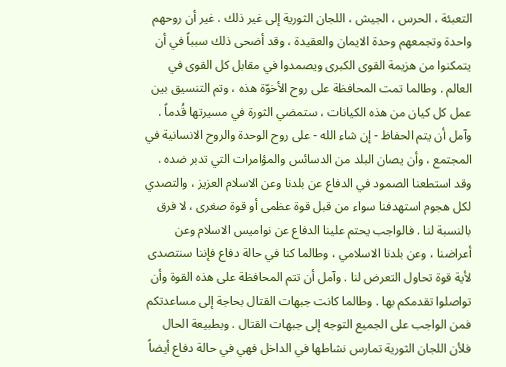التعبئة ، الحرس ، الجيش ، اللجان الثورية إلى غير ذلك . غير أن روحهم واحدة وتجمعهم وحدة الايمان والعقيدة ، وقد أضحى ذلك سبباً في أن يتمكنوا من هزيمة القوى الكبرى ويصمدوا في مقابل كل القوى في العالم . وطالما تمت المحافظة على روح الأخوّة هذه ، وتم التنسيق بين عمل كل كيان من هذه الكيانات ، ستمضي الثورة في مسيرتها قُدماً . وآمل أن يتم الحفاظ - إن شاء الله - على روح الوحدة والروح الانسانية في المجتمع ، وأن يصان البلد من الدسائس والمؤامرات التي تدبر ضده . وقد استطعنا الصمود في الدفاع عن بلدنا وعن الاسلام العزيز ، والتصدي لكل هجوم استهدفنا سواء من قبل قوة عظمى أو قوة صغرى ، لا فرق بالنسبة لنا . فالواجب يحتم علينا الدفاع عن نواميس الاسلام وعن أعراضنا ، وعن بلدنا الاسلامي ، وطالما كنا في حالة دفاع فإننا سنتصدى لأية قوة تحاول التعرض لنا . وآمل أن تتم المحافظة على هذه القوة وأن تواصلوا تقدمكم بها . وطالما كانت جبهات القتال بحاجة إلى مساعدتكم فمن الواجب على الجميع التوجه إلى جبهات القتال . وبطبيعة الحال فلأن اللجان الثورية تمارس نشاطها في الداخل فهي في حالة دفاع أيضاً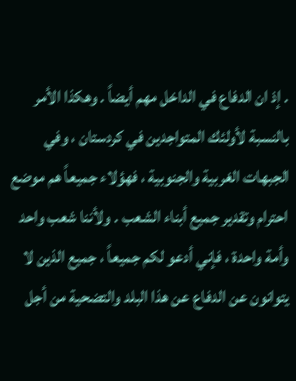. إذ ان الدفاع في الداخل مهم أيضاً . وهكذا الأمر بالنسبة لأولئك المتواجدين في كردستان ، وفي الجبهات الغربية والجنوبية ، فهؤلاء جميعاً هم موضع احترام وتقدير جميع أبناء الشعب . ولأننا شعب واحد وأمة واحدة ، فإني أدعو لكم جميعاً ، جميع الذين لا يتوانون عن الدفاع عن هذا البلد والتضحية من أجل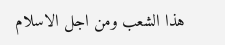هذا الشعب ومن اجل الاسلام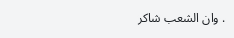. وان الشعب شاكر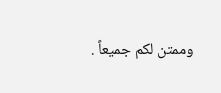وممتن لكم جميعاً .